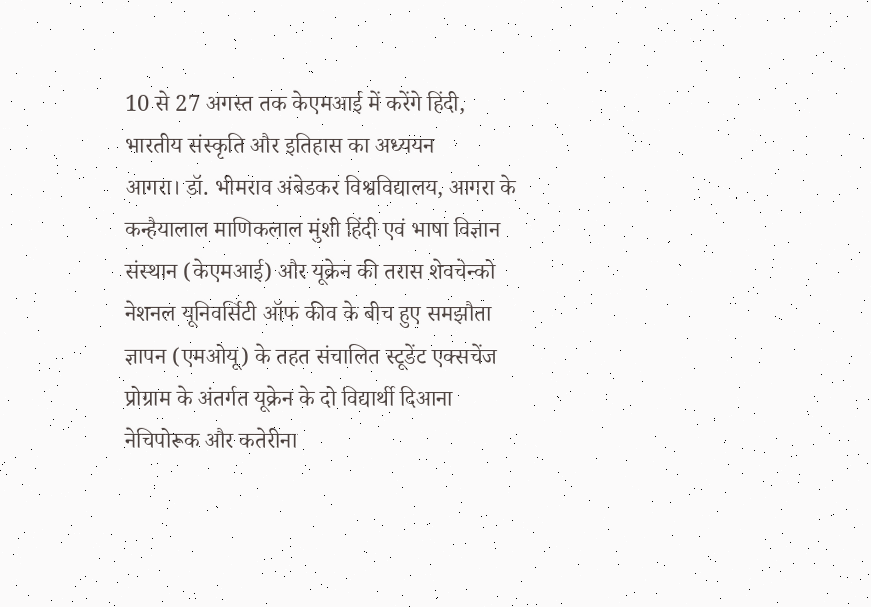10 से 27 अगस्त तक केएमआई में करेंगे हिंदी, भारतीय संस्कृति और इतिहास का अध्ययन
आगरा। डॉ. भीमराव अंबेडकर विश्वविद्यालय, आगरा के कन्हैयालाल माणिकलाल मुंशी हिंदी एवं भाषा विज्ञान संस्थान (केएमआई) और यूक्रेन की तरास शेवचेन्को नेशनल यूनिवर्सिटी ऑफ कीव के बीच हुए समझौता ज्ञापन (एमओयू) के तहत संचालित स्टूडेंट एक्सचेंज प्रोग्राम के अंतर्गत यूक्रेन के दो विद्यार्थी दिआना नेचिपोरूक और कतेरीना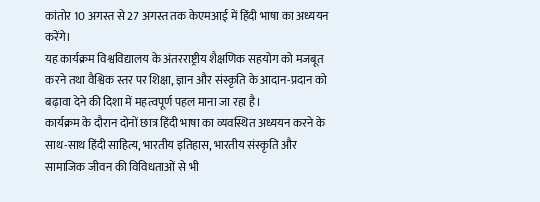कांतोर 10 अगस्त से 27 अगस्त तक केएमआई में हिंदी भाषा का अध्ययन करेंगे।
यह कार्यक्रम विश्वविद्यालय के अंतरराष्ट्रीय शैक्षणिक सहयोग को मजबूत करने तथा वैश्विक स्तर पर शिक्षा, ज्ञान और संस्कृति के आदान-प्रदान को बढ़ावा देने की दिशा में महत्वपूर्ण पहल माना जा रहा है।
कार्यक्रम के दौरान दोनों छात्र हिंदी भाषा का व्यवस्थित अध्ययन करने के साथ-साथ हिंदी साहित्य, भारतीय इतिहास, भारतीय संस्कृति और सामाजिक जीवन की विविधताओं से भी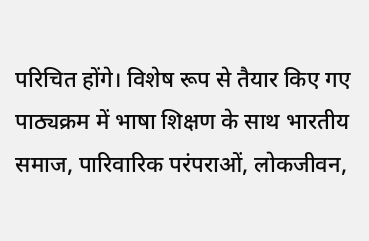परिचित होंगे। विशेष रूप से तैयार किए गए पाठ्यक्रम में भाषा शिक्षण के साथ भारतीय समाज, पारिवारिक परंपराओं, लोकजीवन,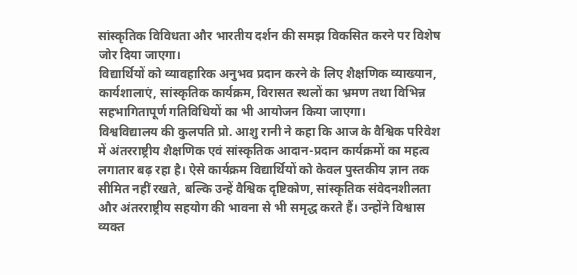सांस्कृतिक विविधता और भारतीय दर्शन की समझ विकसित करने पर विशेष जोर दिया जाएगा।
विद्यार्थियों को व्यावहारिक अनुभव प्रदान करने के लिए शैक्षणिक व्याख्यान, कार्यशालाएं, सांस्कृतिक कार्यक्रम, विरासत स्थलों का भ्रमण तथा विभिन्न सहभागितापूर्ण गतिविधियों का भी आयोजन किया जाएगा।
विश्वविद्यालय की कुलपति प्रो. आशु रानी ने कहा कि आज के वैश्विक परिवेश में अंतरराष्ट्रीय शैक्षणिक एवं सांस्कृतिक आदान-प्रदान कार्यक्रमों का महत्व लगातार बढ़ रहा है। ऐसे कार्यक्रम विद्यार्थियों को केवल पुस्तकीय ज्ञान तक सीमित नहीं रखते, बल्कि उन्हें वैश्विक दृष्टिकोण, सांस्कृतिक संवेदनशीलता और अंतरराष्ट्रीय सहयोग की भावना से भी समृद्ध करते हैं। उन्होंने विश्वास व्यक्त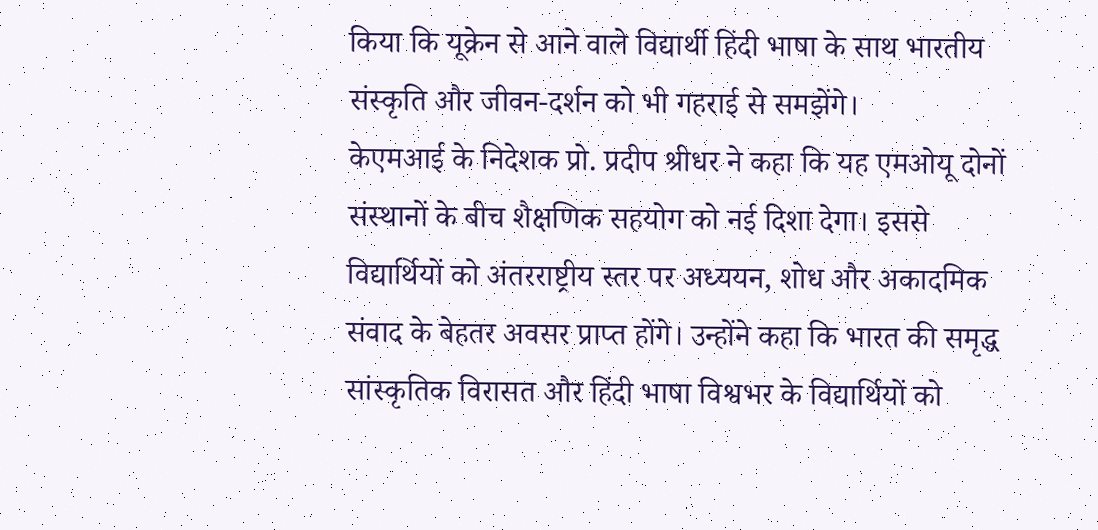किया कि यूक्रेन से आने वाले विद्यार्थी हिंदी भाषा के साथ भारतीय संस्कृति और जीवन-दर्शन को भी गहराई से समझेंगे।
केएमआई के निदेशक प्रो. प्रदीप श्रीधर ने कहा कि यह एमओयू दोनों संस्थानों के बीच शैक्षणिक सहयोग को नई दिशा देगा। इससे विद्यार्थियों को अंतरराष्ट्रीय स्तर पर अध्ययन, शोध और अकादमिक संवाद के बेहतर अवसर प्राप्त होंगे। उन्होंने कहा कि भारत की समृद्ध सांस्कृतिक विरासत और हिंदी भाषा विश्वभर के विद्यार्थियों को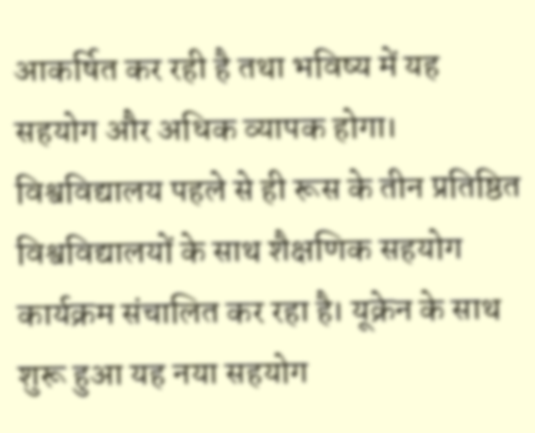आकर्षित कर रही है तथा भविष्य में यह सहयोग और अधिक व्यापक होगा।
विश्वविद्यालय पहले से ही रूस के तीन प्रतिष्ठित विश्वविद्यालयों के साथ शैक्षणिक सहयोग कार्यक्रम संचालित कर रहा है। यूक्रेन के साथ शुरू हुआ यह नया सहयोग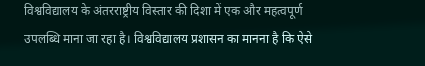विश्वविद्यालय के अंतरराष्ट्रीय विस्तार की दिशा में एक और महत्वपूर्ण उपलब्धि माना जा रहा है। विश्वविद्यालय प्रशासन का मानना है कि ऐसे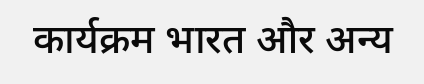कार्यक्रम भारत और अन्य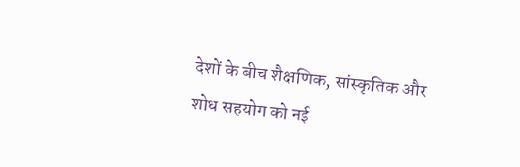देशों के बीच शैक्षणिक, सांस्कृतिक और शोध सहयोग को नई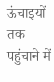ऊंचाइयों तक पहुंचाने में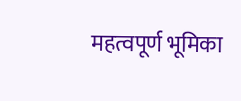महत्वपूर्ण भूमिका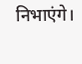निभाएंगे।